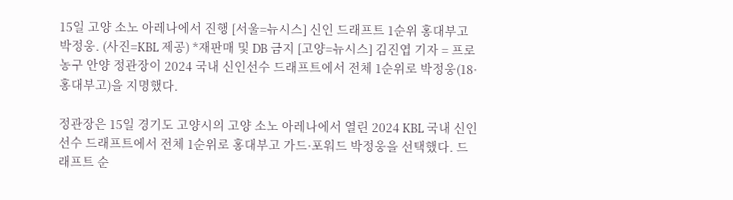15일 고양 소노 아레나에서 진행 [서울=뉴시스] 신인 드래프트 1순위 홍대부고 박정웅. (사진=KBL 제공) *재판매 및 DB 금지 [고양=뉴시스] 김진엽 기자 = 프로농구 안양 정관장이 2024 국내 신인선수 드래프트에서 전체 1순위로 박정웅(18·홍대부고)을 지명했다.

정관장은 15일 경기도 고양시의 고양 소노 아레나에서 열린 2024 KBL 국내 신인선수 드래프트에서 전체 1순위로 홍대부고 가드·포워드 박정웅을 선택했다. 드래프트 순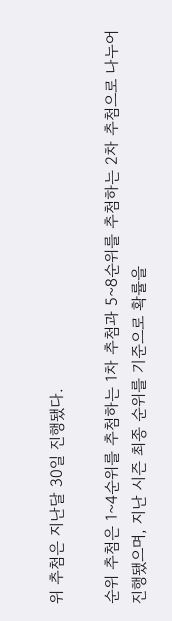위 추첨은 지난달 30일 진행됐다.

순위 추첨은 1~4순위를 추첨하는 1차 추첨과 5~8순위를 추첨하는 2차 추첨으로 나누어 진행됐으며, 지난 시즌 최종 순위를 기준으로 확률을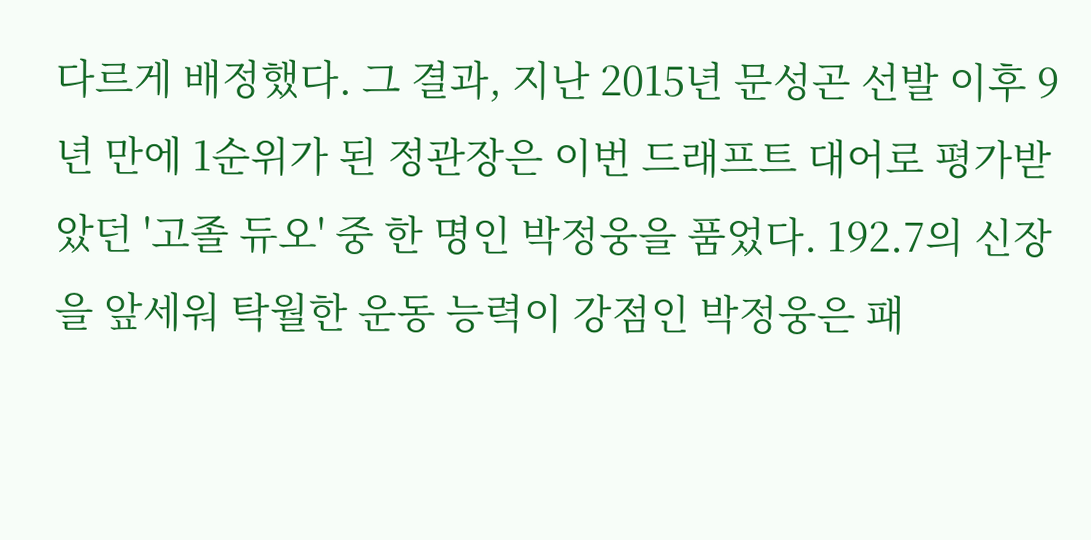다르게 배정했다. 그 결과, 지난 2015년 문성곤 선발 이후 9년 만에 1순위가 된 정관장은 이번 드래프트 대어로 평가받았던 '고졸 듀오' 중 한 명인 박정웅을 품었다. 192.7의 신장을 앞세워 탁월한 운동 능력이 강점인 박정웅은 패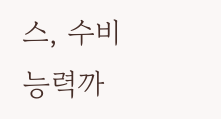스, 수비 능력까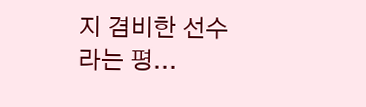지 겸비한 선수라는 평...